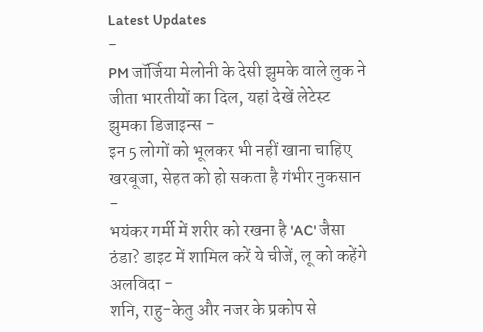Latest Updates
-
PM जॉर्जिया मेलोनी के देसी झुमके वाले लुक ने जीता भारतीयों का दिल, यहां देखें लेटेस्ट झुमका डिजाइन्स -
इन 5 लोगों को भूलकर भी नहीं खाना चाहिए खरबूजा, सेहत को हो सकता है गंभीर नुकसान -
भयंकर गर्मी में शरीर को रखना है 'AC' जैसा ठंडा? डाइट में शामिल करें ये चीजें, लू को कहेंगे अलविदा -
शनि, राहु-केतु और नजर के प्रकोप से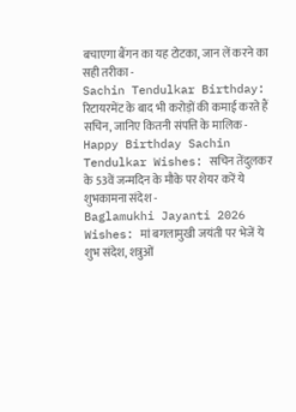बचाएगा बैंगन का यह टोटका, जान लें करने का सही तरीका -
Sachin Tendulkar Birthday: रिटायरमेंट के बाद भी करोड़ों की कमाई करते हैं सचिन, जानिए कितनी संपत्ति के मालिक -
Happy Birthday Sachin Tendulkar Wishes: सचिन तेंदुलकर के 53वें जन्मदिन के मौके पर शेयर करें ये शुभकामना संदेश -
Baglamukhi Jayanti 2026 Wishes: मां बगलामुखी जयंती पर भेजें ये शुभ संदेश, शत्रुओं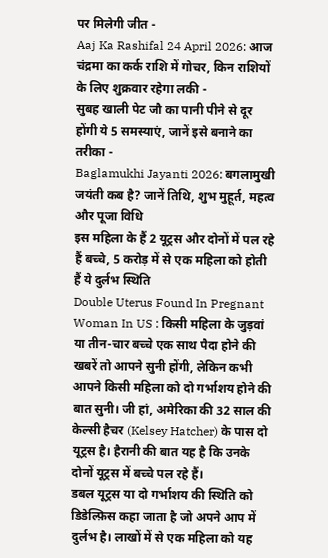पर मिलेगी जीत -
Aaj Ka Rashifal 24 April 2026: आज चंद्रमा का कर्क राशि में गोचर, किन राशियों के लिए शुक्रवार रहेगा लकी -
सुबह खाली पेट जौ का पानी पीने से दूर होंगी ये 5 समस्याएं, जानें इसे बनाने का तरीका -
Baglamukhi Jayanti 2026: बगलामुखी जयंती कब है? जानें तिथि, शुभ मुहूर्त, महत्व और पूजा विधि
इस महिला के हैं 2 यूट्रस और दोनों में पल रहे हैं बच्चे, 5 करोड़ में से एक महिला को होती हैं ये दुर्लभ स्थिति
Double Uterus Found In Pregnant Woman In US : किसी महिला के जुड़वां या तीन-चार बच्चे एक साथ पैदा होने की खबरें तो आपने सुनी होंगी, लेकिन कभी आपने किसी महिला को दो गर्भाशय होने की बात सुनी। जी हां, अमेरिका की 32 साल की केल्सी हैचर (Kelsey Hatcher) के पास दो यूट्रस है। हैरानी की बात यह है कि उनके दोनों यूट्रस में बच्चे पल रहे हैं।
डबल यूट्रस या दो गर्भाशय की स्थिति को डिडेल्फ़िस कहा जाता है जो अपने आप में दुर्लभ है। लाखों में से एक महिला को यह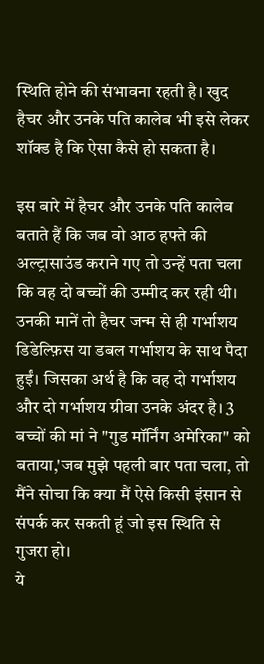स्थिति होने की संभावना रहती है। खुद हैचर और उनके पति कालेब भी इसे लेकर शॉक्ड है कि ऐसा कैसे हो सकता है।

इस बारे में हैचर और उनके पति कालेब बताते हैं कि जब वो आठ हफ्ते की अल्ट्रासाउंड कराने गए तो उन्हें पता चला कि वह दो बच्चों की उम्मीद कर रही थी। उनकी मानें तो हैचर जन्म से ही गर्भाशय डिडेल्फ़िस या डबल गर्भाशय के साथ पैदा हुईं। जिसका अर्थ है कि वह दो गर्भाशय और दो गर्भाशय ग्रीवा उनके अंदर है। 3 बच्चों की मां ने "गुड मॉर्निंग अमेरिका" को बताया,'जब मुझे पहली बार पता चला, तो मैंने सोचा कि क्या मैं ऐसे किसी इंसान से संपर्क कर सकती हूं जो इस स्थिति से गुजरा हो।
ये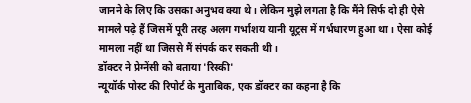जानने के लिए कि उसका अनुभव क्या थे। लेकिन मुझे लगता है कि मैंने सिर्फ दो ही ऐसे मामले पढ़े हैं जिसमें पूरी तरह अलग गर्भाशय यानी यूट्रस में गर्भधारण हुआ था। ऐसा कोई मामला नहीं था जिससे मैं संपर्क कर सकती थी।
डॉक्टर ने प्रेग्नेंसी को बताया 'रिस्की'
न्यूयॉर्क पोस्ट की रिपोर्ट के मुताबिक, एक डॉक्टर का कहना है कि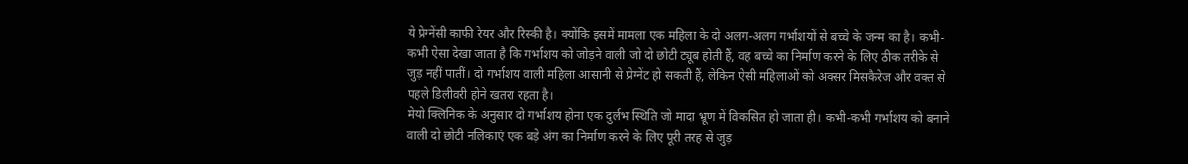ये प्रेग्नेंसी काफी रेयर और रिस्की है। क्योंकि इसमें मामला एक महिला के दो अलग-अलग गर्भाशयों से बच्चे के जन्म का है। कभी-कभी ऐसा देखा जाता है कि गर्भाशय को जोड़ने वाली जो दो छोटी ट्यूब होती हैं, वह बच्चे का निर्माण करने के लिए ठीक तरीके से जुड़ नहीं पातीं। दो गर्भाशय वाली महिला आसानी से प्रेग्नेंट हो सकती हैं, लेकिन ऐसी महिलाओं को अक्सर मिसकैरेज और वक्त से पहले डिलीवरी होने खतरा रहता है।
मेयो क्लिनिक के अनुसार दो गर्भाशय होना एक दुर्लभ स्थिति जो मादा भ्रूण में विकसित हो जाता ही। कभी-कभी गर्भाशय को बनाने वाली दो छोटी नलिकाएं एक बड़े अंग का निर्माण करने के लिए पूरी तरह से जुड़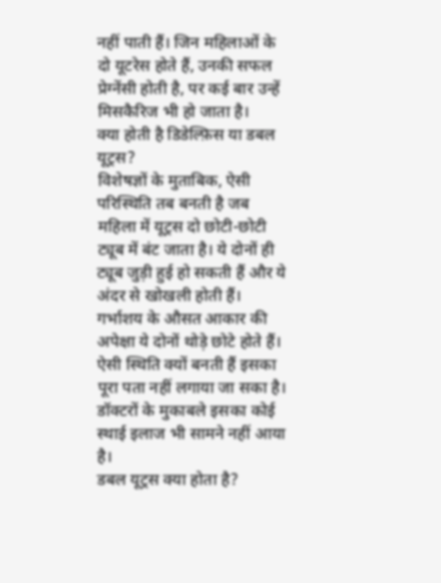नहीं पाती हैं। जिन महिलाओं के दो यूटरेस होते हैं, उनकी सफल प्रेग्नेंसी होती है, पर कई बार उन्हें मिसकैरिज भी हो जाता है।
क्या होती है डिडेल्फ़िस या डबल यूट्रस?
विशेषज्ञों के मुताबिक, ऐसी परिस्थिति तब बनती है जब महिला में यूट्रस दो छोटी-छोटी ट्यूब में बंट जाता है। ये दोनों ही ट्यूब जुड़ी हुई हो सकती हैं और ये अंदर से खोखली होती हैं। गर्भाशय के औसत आकार की अपेक्षा ये दोनों थोड़े छोटे होते हैं। ऐसी स्थिति क्यों बनती हैं इसका पूरा पता नहीं लगाया जा सका है। डॉक्टरों के मुकाबले इसका कोई स्थाई इलाज भी सामने नहीं आया है।
डबल यूट्रस क्या होता है?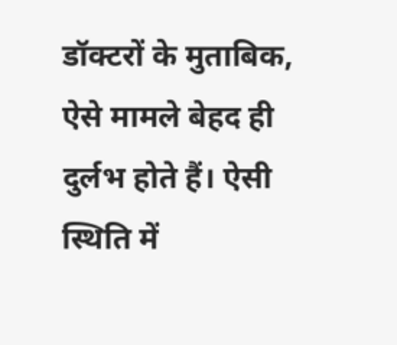डॉक्टरों के मुताबिक, ऐसे मामले बेहद ही दुर्लभ होते हैं। ऐसी स्थिति में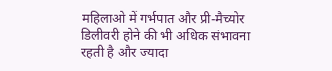महिलाओ में गर्भपात और प्री-मैच्योर डिलीवरी होने की भी अधिक संभावना रहती है और ज्यादा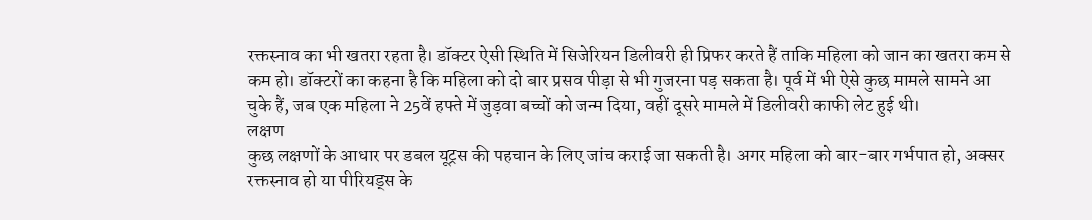रक्तस्नाव का भी खतरा रहता है। डॉक्टर ऐसी स्थिति में सिजेरियन डिलीवरी ही प्रिफर करते हैं ताकि महिला को जान का खतरा कम से कम हो। डॉक्टरों का कहना है कि महिला को दो बार प्रसव पीड़ा से भी गुजरना पड़ सकता है। पूर्व में भी ऐसे कुछ मामले सामने आ चुके हैं, जब एक महिला ने 25वें हफ्ते में जुड़वा बच्चों को जन्म दिया, वहीं दूसरे मामले में डिलीवरी काफी लेट हुई थी।
लक्षण
कुछ लक्षणों के आधार पर डबल यूट्रस की पहचान के लिए जांच कराई जा सकती है। अगर महिला को बार-बार गर्भपात हो, अक्सर रक्तस्नाव हो या पीरियड्स के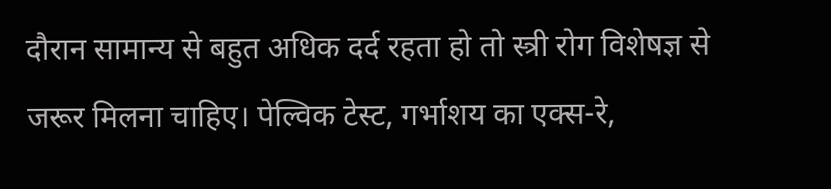दौरान सामान्य से बहुत अधिक दर्द रहता हो तो स्त्री रोग विशेषज्ञ से जरूर मिलना चाहिए। पेल्विक टेस्ट, गर्भाशय का एक्स-रे,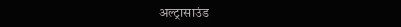अल्ट्रासाउंड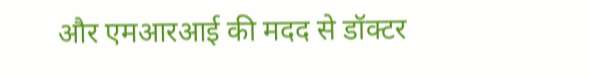और एमआरआई की मदद से डॉक्टर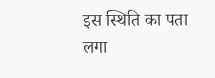इस स्थिति का पता लगा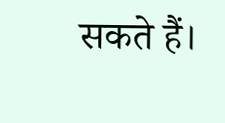सकते हैं।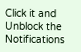Click it and Unblock the Notifications